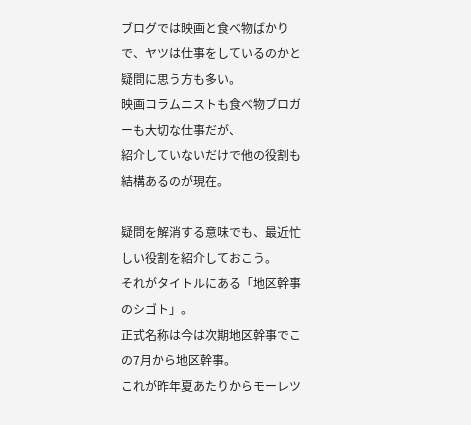ブログでは映画と食べ物ばかりで、ヤツは仕事をしているのかと疑問に思う方も多い。
映画コラムニストも食べ物ブロガーも大切な仕事だが、
紹介していないだけで他の役割も結構あるのが現在。

疑問を解消する意味でも、最近忙しい役割を紹介しておこう。
それがタイトルにある「地区幹事のシゴト」。
正式名称は今は次期地区幹事でこの7月から地区幹事。
これが昨年夏あたりからモーレツ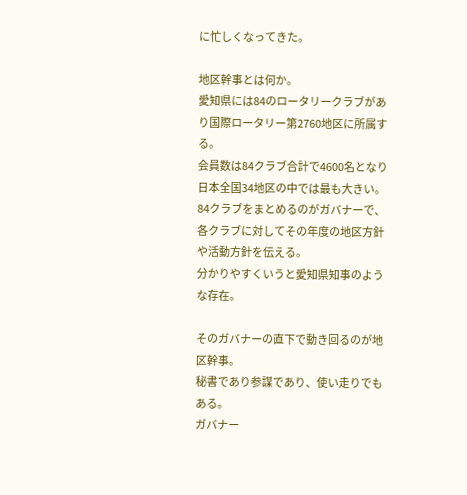に忙しくなってきた。

地区幹事とは何か。
愛知県には84のロータリークラブがあり国際ロータリー第2760地区に所属する。
会員数は84クラブ合計で4600名となり日本全国34地区の中では最も大きい。
84クラブをまとめるのがガバナーで、
各クラブに対してその年度の地区方針や活動方針を伝える。
分かりやすくいうと愛知県知事のような存在。

そのガバナーの直下で動き回るのが地区幹事。
秘書であり参謀であり、使い走りでもある。
ガバナー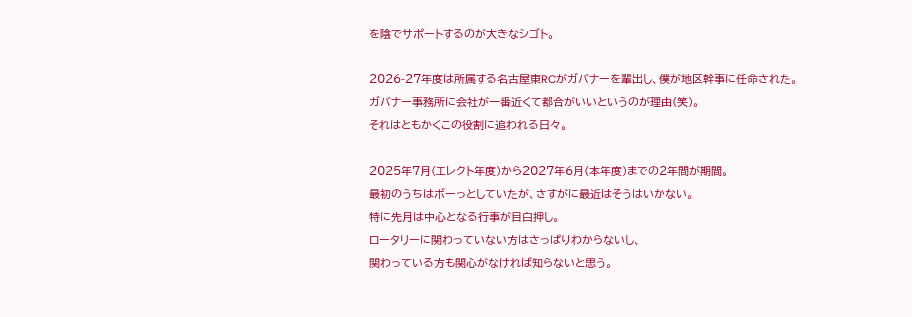を陰でサポートするのが大きなシゴト。

2026-27年度は所属する名古屋東RCがガバナーを輩出し、僕が地区幹事に任命された。
ガバナー事務所に会社が一番近くて都合がいいというのが理由(笑)。
それはともかくこの役割に追われる日々。

2025年7月(エレクト年度)から2027年6月(本年度)までの2年間が期間。
最初のうちはボーっとしていたが、さすがに最近はそうはいかない。
特に先月は中心となる行事が目白押し。
ロータリーに関わっていない方はさっぱりわからないし、
関わっている方も関心がなければ知らないと思う。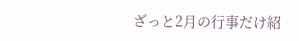ざっと2月の行事だけ紹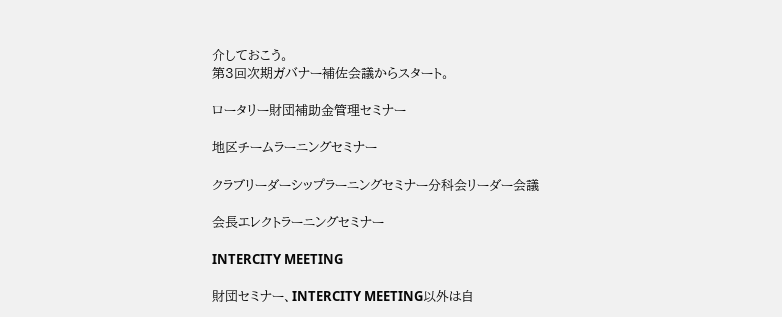介しておこう。
第3回次期ガバナー補佐会議からスタート。

ロータリー財団補助金管理セミナー

地区チームラーニングセミナー

クラブリーダーシップラーニングセミナー分科会リーダー会議

会長エレクトラーニングセミナー

INTERCITY MEETING

財団セミナー、INTERCITY MEETING以外は自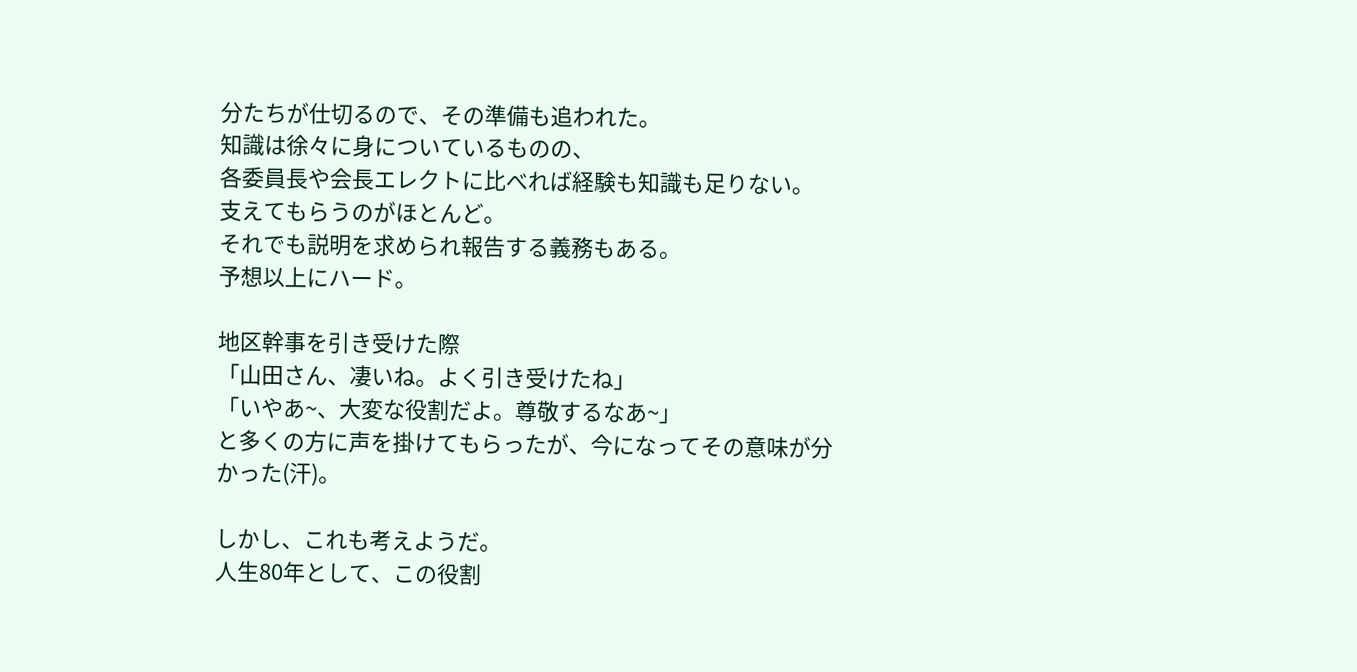分たちが仕切るので、その準備も追われた。
知識は徐々に身についているものの、
各委員長や会長エレクトに比べれば経験も知識も足りない。
支えてもらうのがほとんど。
それでも説明を求められ報告する義務もある。
予想以上にハード。

地区幹事を引き受けた際
「山田さん、凄いね。よく引き受けたね」
「いやあ~、大変な役割だよ。尊敬するなあ~」
と多くの方に声を掛けてもらったが、今になってその意味が分かった(汗)。

しかし、これも考えようだ。
人生80年として、この役割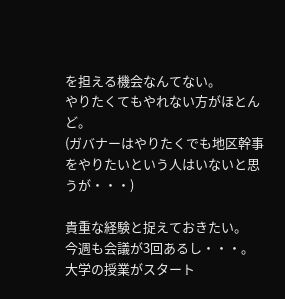を担える機会なんてない。
やりたくてもやれない方がほとんど。
(ガバナーはやりたくでも地区幹事をやりたいという人はいないと思うが・・・)

貴重な経験と捉えておきたい。
今週も会議が3回あるし・・・。
大学の授業がスタート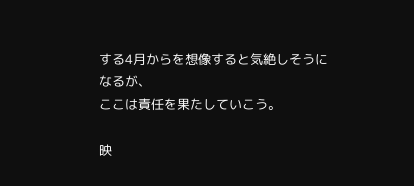する4月からを想像すると気絶しそうになるが、
ここは責任を果たしていこう。

映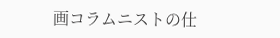画コラムニストの仕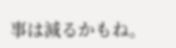事は減るかもね。